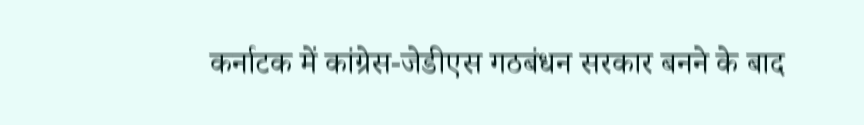कर्नाटक में कांग्रेस-जेडीएस गठबंधन सरकार बनने के बाद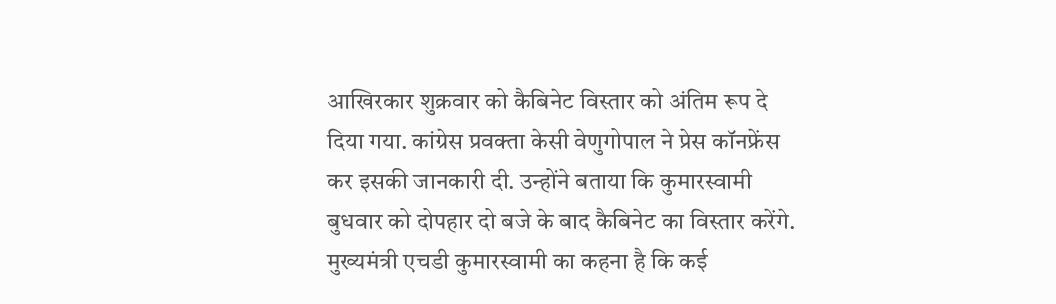आखिरकार शुक्रवार को कैबिनेट विस्तार को अंतिम रूप दे दिया गया. कांग्रेस प्रवक्ता केसी वेणुगोपाल ने प्रेस कॉनफ्रेंस कर इसकी जानकारी दी. उन्होंने बताया कि कुमारस्वामी बुधवार को दोपहार दो बजे के बाद कैबिनेट का विस्तार करेंगे.
मुख्यमंत्री एचडी कुमारस्वामी का कहना है कि कई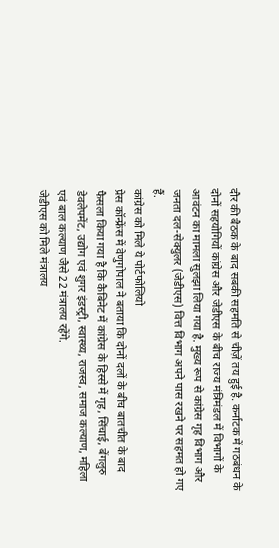दौर की बैठक के बाद सबकी सहमति से चीज़ें तय हुई है. कर्नाटक में गठबंधन के दोनों सहयोगियों कांग्रेस और जेडीएस के बीच राज्य मंत्रिमंडल में विभागों के आवंटन का मामला सुलझा लिया गया है. मुख्य रूप से कांग्रेस गृह विभाग और जनता दल-सेक्युलर (जेडीएस) वित्त विभाग अपने पास रखने पर सहमत हो गए हैं.
कांग्रेस को मिले ये पोर्टफोलियो
प्रेस कॉन्फ्रेंस में वेणुगोपाल ने बताया कि दोनों दलों के बीच बातचीत के बाद फैसला किया गया है कि कैबिनेट में कांग्रेस के हिस्से में गृह, सिंचाई, बेंगलुरु डेवलेपमेंट, उद्योग एवं शुगर इंडस्ट्री, स्वास्थ्य, राजस्व, समाज कल्याण, महिला एवं बाल कल्याण जैसे 22 मंत्रालय रहेंगे.
जेडीएस को मिले मंत्रालय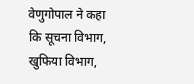वेणुगोपाल ने कहा कि सूचना विभाग, खुफिया विभाग,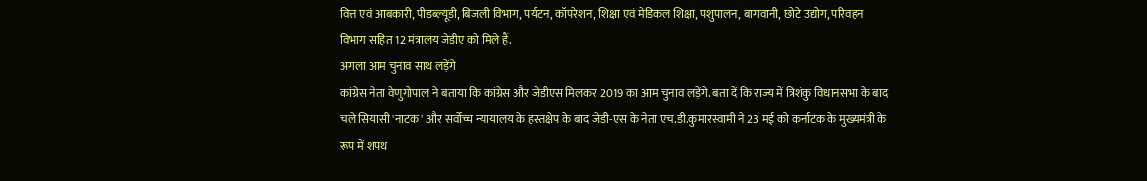वित्त एवं आबकारी, पीडब्ल्यूडी, बिजली विभाग, पर्यटन, कॉपरेशन, शिक्षा एवं मेडिकल शिक्षा, पशुपालन, बागवानी, छोटे उद्योग, परिवहन विभाग सहित 12 मंत्रालय जेडीए को मिले हैं.
अगला आम चुनाव साथ लड़ेंगे
कांग्रेस नेता वेणुगोपाल ने बताया कि कांग्रेस और जेडीएस मिलकर 2019 का आम चुनाव लड़ेंगे. बता दें कि राज्य में त्रिशंकु विधानसभा के बाद चले सियासी 'नाटक' और सर्वोच्च न्यायालय के हस्तक्षेप के बाद जेडी-एस के नेता एच.डी.कुमारस्वामी ने 23 मई को कर्नाटक के मुख्यमंत्री के रूप में शपथ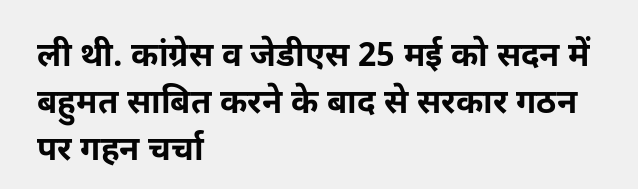ली थी. कांग्रेस व जेडीएस 25 मई को सदन में बहुमत साबित करने के बाद से सरकार गठन पर गहन चर्चा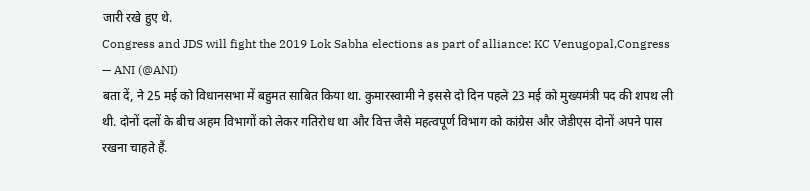जारी रखे हुए थे.
Congress and JDS will fight the 2019 Lok Sabha elections as part of alliance: KC Venugopal,Congress
— ANI (@ANI)
बता दें, ने 25 मई को विधानसभा में बहुमत साबित किया था. कुमारस्वामी ने इससे दो दिन पहले 23 मई को मुख्यमंत्री पद की शपथ ली थी. दोनों दलों के बीच अहम विभागों को लेकर गतिरोध था और वित्त जैसे महत्वपूर्ण विभाग को कांग्रेस और जेडीएस दोनों अपने पास रखना चाहते हैं.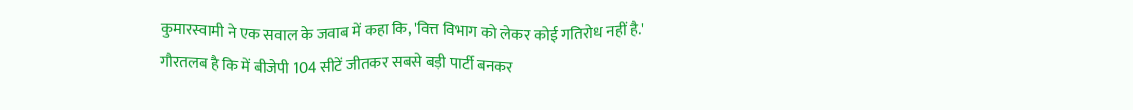कुमारस्वामी ने एक सवाल के जवाब में कहा कि, 'वित्त विभाग को लेकर कोई गतिरोध नहीं है.'
गौरतलब है कि में बीजेपी 104 सीटें जीतकर सबसे बड़ी पार्टी बनकर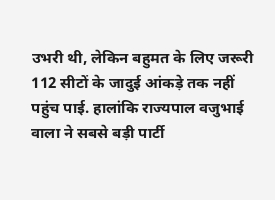उभरी थी, लेकिन बहुमत के लिए जरूरी 112 सीटों के जादुई आंकड़े तक नहीं पहुंच पाई. हालांकि राज्यपाल वजुभाई वाला ने सबसे बड़ी पार्टी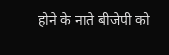होने के नाते बीजेपी को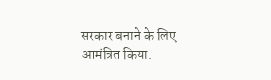सरकार बनाने के लिए आमंत्रित किया.